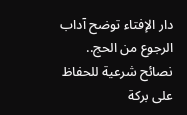دار الإفتاء توضح آداب الرجوع من الحج.. نصائح شرعية للحفاظ على بركة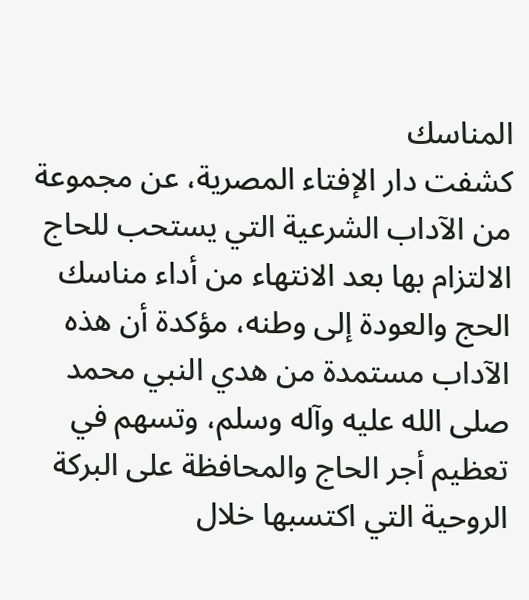المناسك
كشفت دار الإفتاء المصرية، عن مجموعة من الآداب الشرعية التي يستحب للحاج الالتزام بها بعد الانتهاء من أداء مناسك الحج والعودة إلى وطنه، مؤكدة أن هذه الآداب مستمدة من هدي النبي محمد صلى الله عليه وآله وسلم، وتسهم في تعظيم أجر الحاج والمحافظة على البركة الروحية التي اكتسبها خلال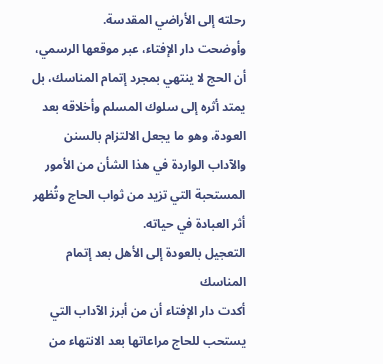رحلته إلى الأراضي المقدسة.
وأوضحت دار الإفتاء، عبر موقعها الرسمي، أن الحج لا ينتهي بمجرد إتمام المناسك، بل يمتد أثره إلى سلوك المسلم وأخلاقه بعد العودة، وهو ما يجعل الالتزام بالسنن والآداب الواردة في هذا الشأن من الأمور المستحبة التي تزيد من ثواب الحاج وتُظهر أثر العبادة في حياته.
التعجيل بالعودة إلى الأهل بعد إتمام المناسك
أكدت دار الإفتاء أن من أبرز الآداب التي يستحب للحاج مراعاتها بعد الانتهاء من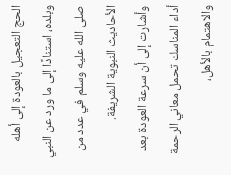الحج التعجيل بالعودة إلى أهله وبلده، استنادًا إلى ما ورد عن النبي صلى الله عليه وسلم في عدد من الأحاديث النبوية الشريفة.
وأشارت إلى أن سرعة العودة بعد أداء المناسك تحمل معاني الرحمة والاهتمام بالأهل،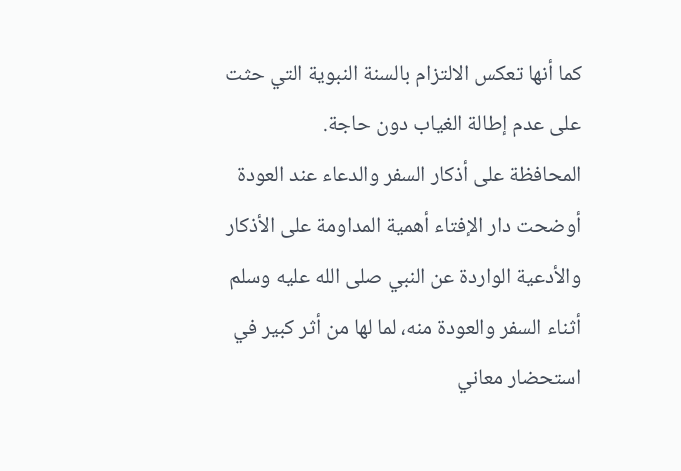كما أنها تعكس الالتزام بالسنة النبوية التي حثت على عدم إطالة الغياب دون حاجة.
المحافظة على أذكار السفر والدعاء عند العودة
أوضحت دار الإفتاء أهمية المداومة على الأذكار والأدعية الواردة عن النبي صلى الله عليه وسلم أثناء السفر والعودة منه، لما لها من أثر كبير في استحضار معاني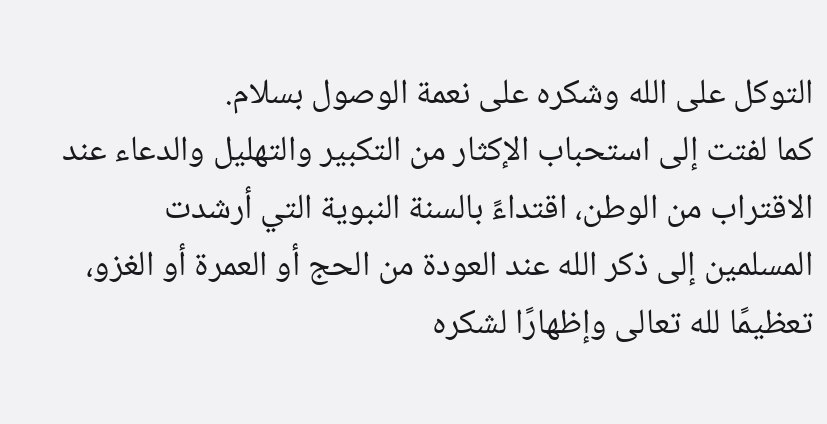التوكل على الله وشكره على نعمة الوصول بسلام.
كما لفتت إلى استحباب الإكثار من التكبير والتهليل والدعاء عند الاقتراب من الوطن، اقتداءً بالسنة النبوية التي أرشدت المسلمين إلى ذكر الله عند العودة من الحج أو العمرة أو الغزو، تعظيمًا لله تعالى وإظهارًا لشكره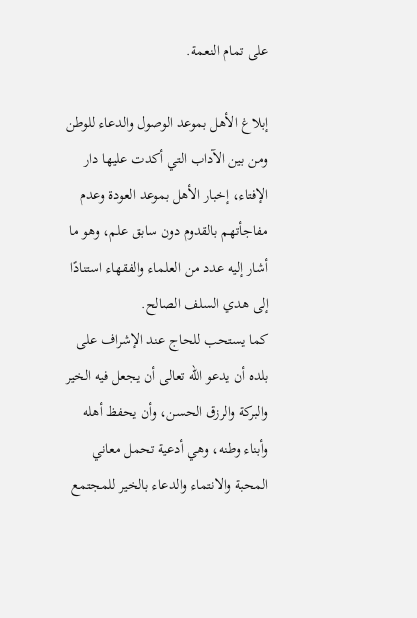على تمام النعمة.

إبلاغ الأهل بموعد الوصول والدعاء للوطن
ومن بين الآداب التي أكدت عليها دار الإفتاء، إخبار الأهل بموعد العودة وعدم مفاجأتهم بالقدوم دون سابق علم، وهو ما أشار إليه عدد من العلماء والفقهاء استنادًا إلى هدي السلف الصالح.
كما يستحب للحاج عند الإشراف على بلده أن يدعو الله تعالى أن يجعل فيه الخير والبركة والرزق الحسن، وأن يحفظ أهله وأبناء وطنه، وهي أدعية تحمل معاني المحبة والانتماء والدعاء بالخير للمجتمع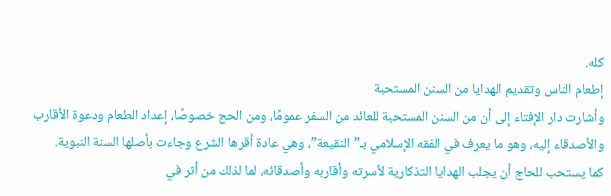كله.
إطعام الناس وتقديم الهدايا من السنن المستحبة
وأشارت دار الإفتاء إلى أن من السنن المستحبة للعائد من السفر عمومًا، ومن الحج خصوصًا، إعداد الطعام ودعوة الأقارب والأصدقاء إليه، وهو ما يعرف في الفقه الإسلامي بـ”النقيعة”، وهي عادة أقرها الشرع وجاءت بأصلها السنة النبوية.
كما يستحب للحاج أن يجلب الهدايا التذكارية لأسرته وأقاربه وأصدقائه، لما لذلك من أثر في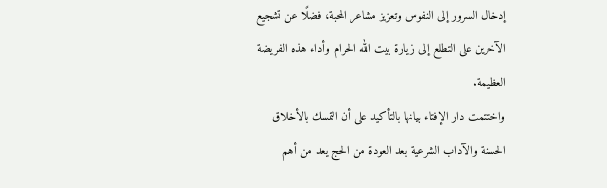إدخال السرور إلى النفوس وتعزيز مشاعر المحبة، فضلًا عن تشجيع الآخرين على التطلع إلى زيارة بيت الله الحرام وأداء هذه الفريضة العظيمة.
واختتمت دار الإفتاء بيانها بالتأكيد على أن التمسك بالأخلاق الحسنة والآداب الشرعية بعد العودة من الحج يعد من أهم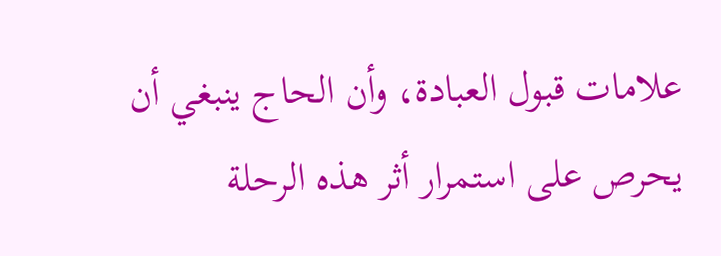علامات قبول العبادة، وأن الحاج ينبغي أن يحرص على استمرار أثر هذه الرحلة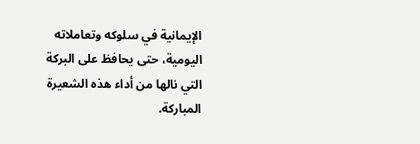الإيمانية في سلوكه وتعاملاته اليومية، حتى يحافظ على البركة التي نالها من أداء هذه الشعيرة المباركة.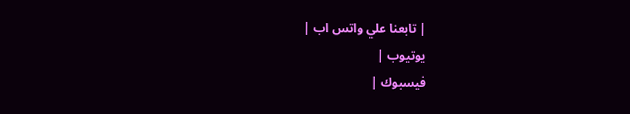| تابعنا علي واتس اب |
يوتيوب |
فيسبوك |